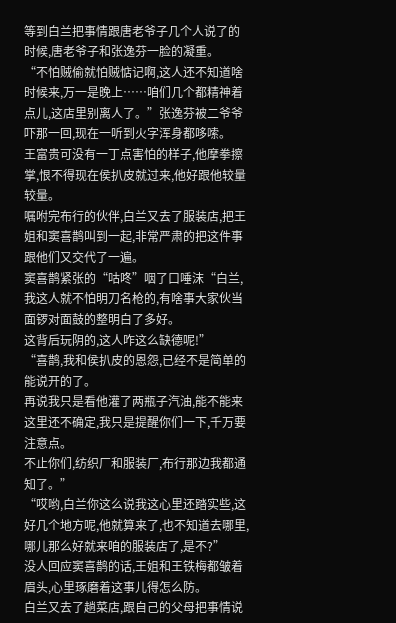等到白兰把事情跟唐老爷子几个人说了的时候,唐老爷子和张逸芬一脸的凝重。
“不怕贼偷就怕贼惦记啊,这人还不知道啥时候来,万一是晚上……咱们几个都精神着点儿,这店里别离人了。”张逸芬被二爷爷吓那一回,现在一听到火字浑身都哆嗦。
王富贵可没有一丁点害怕的样子,他摩拳擦掌,恨不得现在侯扒皮就过来,他好跟他较量较量。
嘱咐完布行的伙伴,白兰又去了服装店,把王姐和窦喜鹊叫到一起,非常严肃的把这件事跟他们又交代了一遍。
窦喜鹊紧张的“咕咚”咽了口唾沫“白兰,我这人就不怕明刀名枪的,有啥事大家伙当面锣对面鼓的整明白了多好。
这背后玩阴的,这人咋这么缺德呢!”
“喜鹊,我和侯扒皮的恩怨,已经不是简单的能说开的了。
再说我只是看他灌了两瓶子汽油,能不能来这里还不确定,我只是提醒你们一下,千万要注意点。
不止你们,纺织厂和服装厂,布行那边我都通知了。”
“哎哟,白兰你这么说我这心里还踏实些,这好几个地方呢,他就算来了,也不知道去哪里,哪儿那么好就来咱的服装店了,是不?”
没人回应窦喜鹊的话,王姐和王铁梅都皱着眉头,心里琢磨着这事儿得怎么防。
白兰又去了趟菜店,跟自己的父母把事情说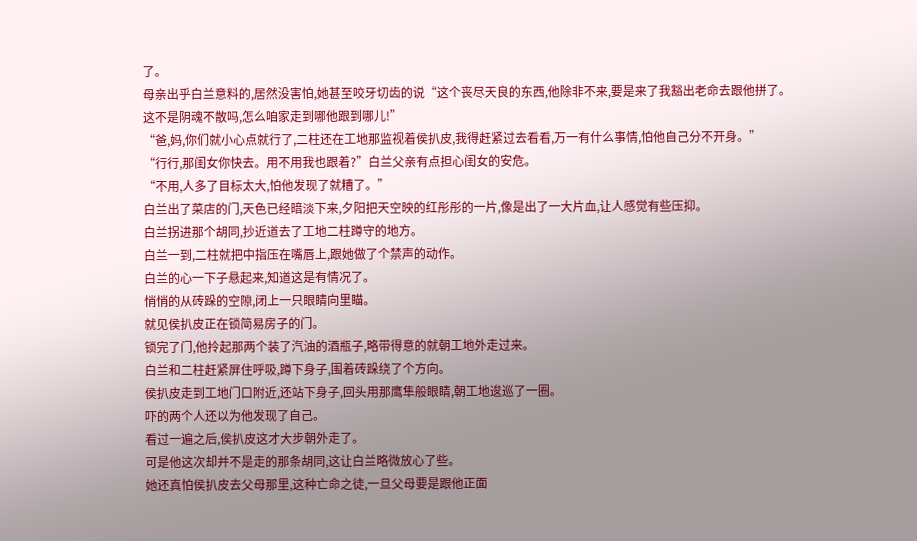了。
母亲出乎白兰意料的,居然没害怕,她甚至咬牙切齿的说“这个丧尽天良的东西,他除非不来,要是来了我豁出老命去跟他拼了。
这不是阴魂不散吗,怎么咱家走到哪他跟到哪儿!”
“爸,妈,你们就小心点就行了,二柱还在工地那监视着侯扒皮,我得赶紧过去看看,万一有什么事情,怕他自己分不开身。”
“行行,那闺女你快去。用不用我也跟着?”白兰父亲有点担心闺女的安危。
“不用,人多了目标太大,怕他发现了就糟了。”
白兰出了菜店的门,天色已经暗淡下来,夕阳把天空映的红彤彤的一片,像是出了一大片血,让人感觉有些压抑。
白兰拐进那个胡同,抄近道去了工地二柱蹲守的地方。
白兰一到,二柱就把中指压在嘴唇上,跟她做了个禁声的动作。
白兰的心一下子悬起来,知道这是有情况了。
悄悄的从砖跺的空隙,闭上一只眼睛向里瞄。
就见侯扒皮正在锁简易房子的门。
锁完了门,他拎起那两个装了汽油的酒瓶子,略带得意的就朝工地外走过来。
白兰和二柱赶紧屏住呼吸,蹲下身子,围着砖跺绕了个方向。
侯扒皮走到工地门口附近,还站下身子,回头用那鹰隼般眼睛,朝工地逡巡了一圈。
吓的两个人还以为他发现了自己。
看过一遍之后,侯扒皮这才大步朝外走了。
可是他这次却并不是走的那条胡同,这让白兰略微放心了些。
她还真怕侯扒皮去父母那里,这种亡命之徒,一旦父母要是跟他正面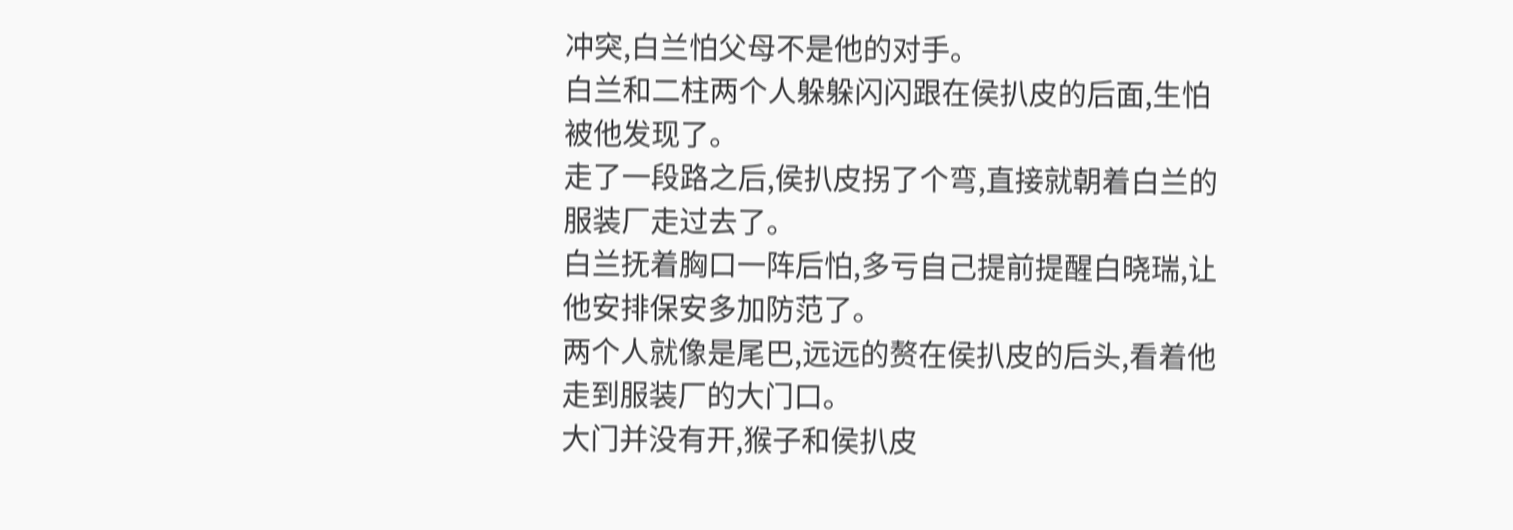冲突,白兰怕父母不是他的对手。
白兰和二柱两个人躲躲闪闪跟在侯扒皮的后面,生怕被他发现了。
走了一段路之后,侯扒皮拐了个弯,直接就朝着白兰的服装厂走过去了。
白兰抚着胸口一阵后怕,多亏自己提前提醒白晓瑞,让他安排保安多加防范了。
两个人就像是尾巴,远远的赘在侯扒皮的后头,看着他走到服装厂的大门口。
大门并没有开,猴子和侯扒皮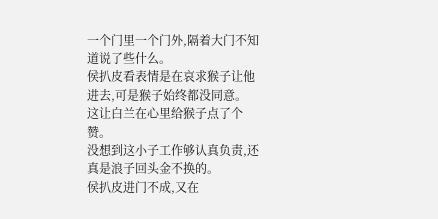一个门里一个门外,隔着大门不知道说了些什么。
侯扒皮看表情是在哀求猴子让他进去,可是猴子始终都没同意。
这让白兰在心里给猴子点了个赞。
没想到这小子工作够认真负责,还真是浪子回头金不换的。
侯扒皮进门不成,又在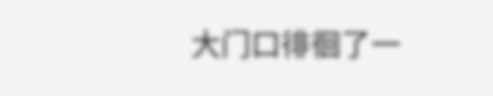大门口徘徊了一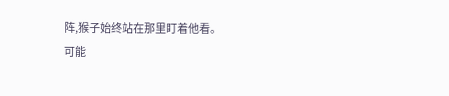阵,猴子始终站在那里盯着他看。
可能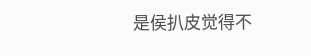是侯扒皮觉得不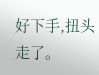好下手,扭头走了。